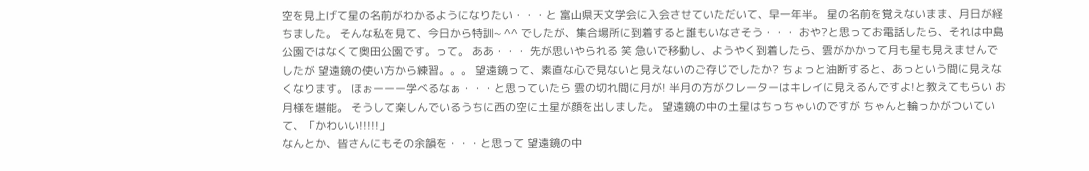空を見上げて星の名前がわかるようになりたい・・・と 富山県天文学会に入会させていただいて、早一年半。 星の名前を覚えないまま、月日が経ちました。 そんな私を見て、今日から特訓~ ^^ でしたが、集合場所に到着すると誰もいなさそう・・・ おや?と思ってお電話したら、それは中島公園ではなくて奥田公園です。って。 ああ・・・ 先が思いやられる 笑 急いで移動し、ようやく到着したら、雲がかかって月も星も見えませんでしたが 望遠鏡の使い方から練習。。。 望遠鏡って、素直な心で見ないと見えないのご存じでしたか? ちょっと油断すると、あっという間に見えなくなります。 ほぉーーー学べるなぁ・・・と思っていたら 雲の切れ間に月が! 半月の方がクレーターはキレイに見えるんですよ!と教えてもらい お月様を堪能。 そうして楽しんでいるうちに西の空に土星が顔を出しました。 望遠鏡の中の土星はちっちゃいのですが ちゃんと輪っかがついていて、「かわいい!!!!!」
なんとか、皆さんにもその余韻を・・・と思って 望遠鏡の中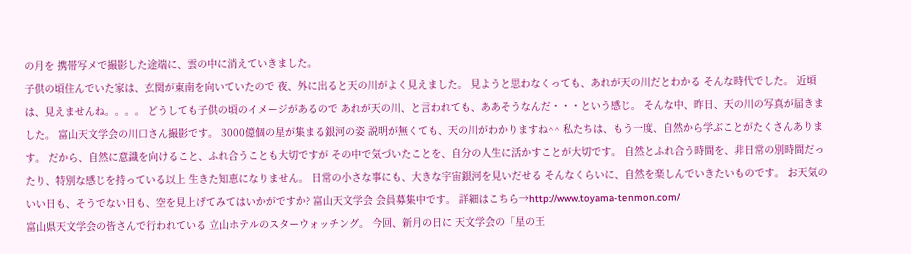の月を 携帯写メで撮影した途端に、雲の中に消えていきました。
子供の頃住んでいた家は、玄関が東南を向いていたので 夜、外に出ると天の川がよく見えました。 見ようと思わなくっても、あれが天の川だとわかる そんな時代でした。 近頃は、見えませんね。。。。 どうしても子供の頃のイメージがあるので あれが天の川、と言われても、ああそうなんだ・・・という感じ。 そんな中、昨日、天の川の写真が届きました。 富山天文学会の川口さん撮影です。 3000億個の星が集まる銀河の姿 説明が無くても、天の川がわかりますね^^ 私たちは、もう一度、自然から学ぶことがたくさんあります。 だから、自然に意識を向けること、ふれ合うことも大切ですが その中で気づいたことを、自分の人生に活かすことが大切です。 自然とふれ合う時間を、非日常の別時間だったり、特別な感じを持っている以上 生きた知恵になりません。 日常の小さな事にも、大きな宇宙銀河を見いだせる そんなくらいに、自然を楽しんでいきたいものです。 お天気のいい日も、そうでない日も、空を見上げてみてはいかがですか? 富山天文学会 会員募集中です。 詳細はこちら→http://www.toyama-tenmon.com/
富山県天文学会の皆さんで行われている 立山ホテルのスターウォッチング。 今回、新月の日に 天文学会の「星の王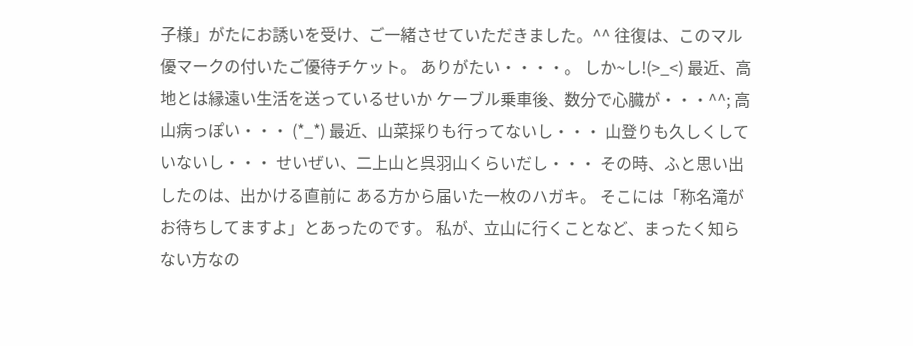子様」がたにお誘いを受け、ご一緒させていただきました。^^ 往復は、このマル優マークの付いたご優待チケット。 ありがたい・・・・。 しか~し!(>_<) 最近、高地とは縁遠い生活を送っているせいか ケーブル乗車後、数分で心臓が・・・^^; 高山病っぽい・・・ (*_*) 最近、山菜採りも行ってないし・・・ 山登りも久しくしていないし・・・ せいぜい、二上山と呉羽山くらいだし・・・ その時、ふと思い出したのは、出かける直前に ある方から届いた一枚のハガキ。 そこには「称名滝がお待ちしてますよ」とあったのです。 私が、立山に行くことなど、まったく知らない方なの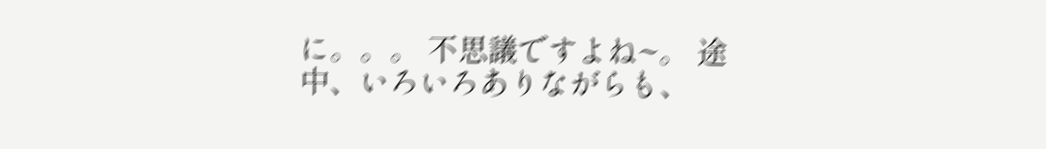に。。。 不思議ですよね~。 途中、いろいろありながらも、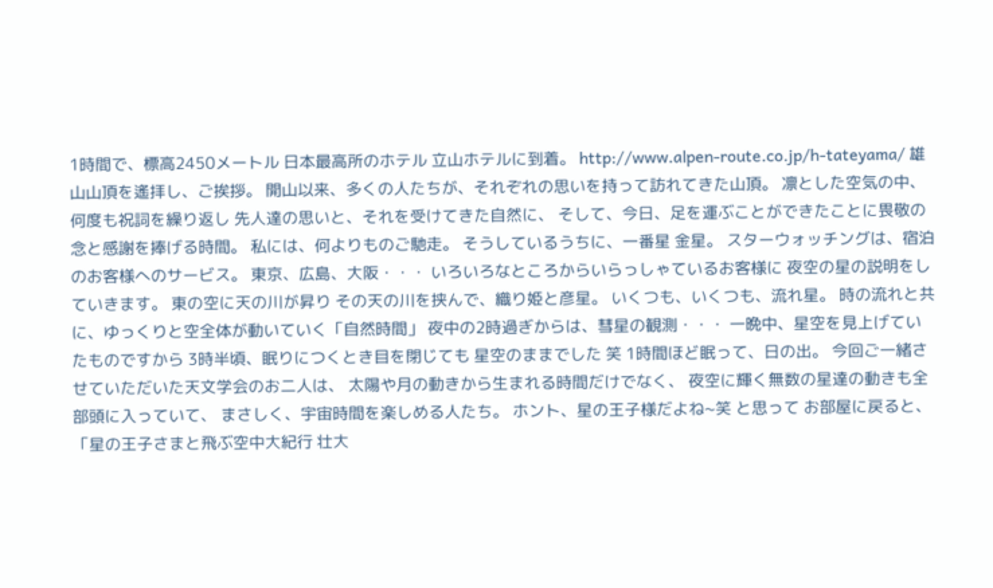1時間で、標高2450メートル 日本最高所のホテル 立山ホテルに到着。 http://www.alpen-route.co.jp/h-tateyama/ 雄山山頂を遙拝し、ご挨拶。 開山以来、多くの人たちが、それぞれの思いを持って訪れてきた山頂。 凛とした空気の中、何度も祝詞を繰り返し 先人達の思いと、それを受けてきた自然に、 そして、今日、足を運ぶことができたことに畏敬の念と感謝を捧げる時間。 私には、何よりものご馳走。 そうしているうちに、一番星 金星。 スターウォッチングは、宿泊のお客様へのサービス。 東京、広島、大阪・・・ いろいろなところからいらっしゃているお客様に 夜空の星の説明をしていきます。 東の空に天の川が昇り その天の川を挟んで、織り姫と彦星。 いくつも、いくつも、流れ星。 時の流れと共に、ゆっくりと空全体が動いていく「自然時間」 夜中の2時過ぎからは、彗星の観測・・・ 一晩中、星空を見上げていたものですから 3時半頃、眠りにつくとき目を閉じても 星空のままでした 笑 1時間ほど眠って、日の出。 今回ご一緒させていただいた天文学会のお二人は、 太陽や月の動きから生まれる時間だけでなく、 夜空に輝く無数の星達の動きも全部頭に入っていて、 まさしく、宇宙時間を楽しめる人たち。 ホント、星の王子様だよね~笑 と思って お部屋に戻ると、 「星の王子さまと飛ぶ空中大紀行 壮大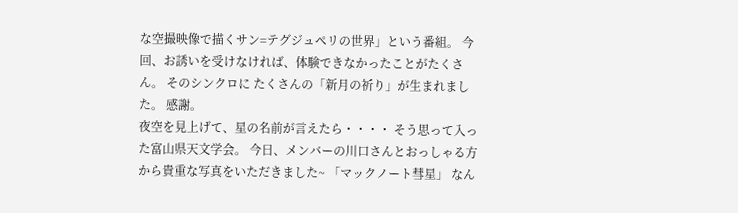な空撮映像で描くサン=テグジュペリの世界」という番組。 今回、お誘いを受けなければ、体験できなかったことがたくさん。 そのシンクロに たくさんの「新月の祈り」が生まれました。 感謝。
夜空を見上げて、星の名前が言えたら・・・・ そう思って入った富山県天文学会。 今日、メンバーの川口さんとおっしゃる方から貴重な写真をいただきました~ 「マックノート彗星」 なん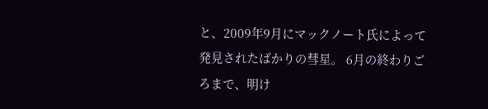と、2009年9月にマックノート氏によって発見されたばかりの彗星。 6月の終わりごろまで、明け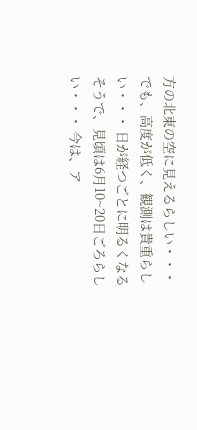方の北東の空に見えるらしい・・・ でも、高度が低く、観測は貴重らしい・・・ 日が経つごとに明るくなるそうで、見頃は6月10~20日ごろらしい・・・ 今は、ア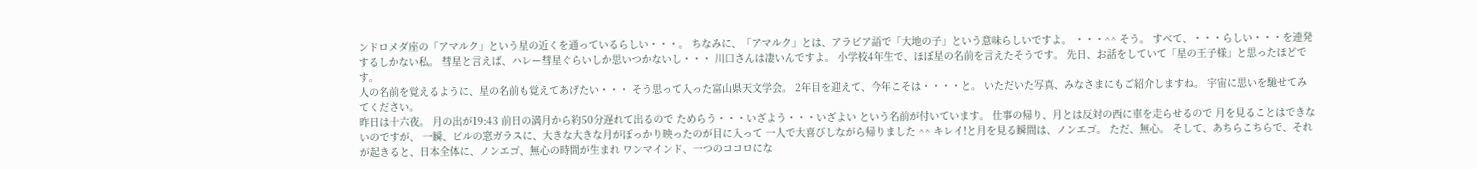ンドロメダ座の「アマルク」という星の近くを通っているらしい・・・。 ちなみに、「アマルク」とは、アラビア語で「大地の子」という意味らしいですよ。 ・・・^^ そう。 すべて、・・・らしい・・・を連発するしかない私。 彗星と言えば、ハレー彗星ぐらいしか思いつかないし・・・ 川口さんは凄いんですよ。 小学校4年生で、ほぼ星の名前を言えたそうです。 先日、お話をしていて「星の王子様」と思ったほどです。
人の名前を覚えるように、星の名前も覚えてあげたい・・・ そう思って入った富山県天文学会。 2年目を迎えて、今年こそは・・・・と。 いただいた写真、みなさまにもご紹介しますね。 宇宙に思いを馳せてみてください。
昨日は十六夜。 月の出が19:43 前日の満月から約50分遅れて出るので ためらう・・・いざよう・・・いざよい という名前が付いています。 仕事の帰り、月とは反対の西に車を走らせるので 月を見ることはできないのですが、 一瞬、ビルの窓ガラスに、大きな大きな月がぽっかり映ったのが目に入って 一人で大喜びしながら帰りました ^^ キレイ!と月を見る瞬間は、ノンエゴ。 ただ、無心。 そして、あちらこちらで、それが起きると、日本全体に、ノンエゴ、無心の時間が生まれ ワンマインド、一つのココロにな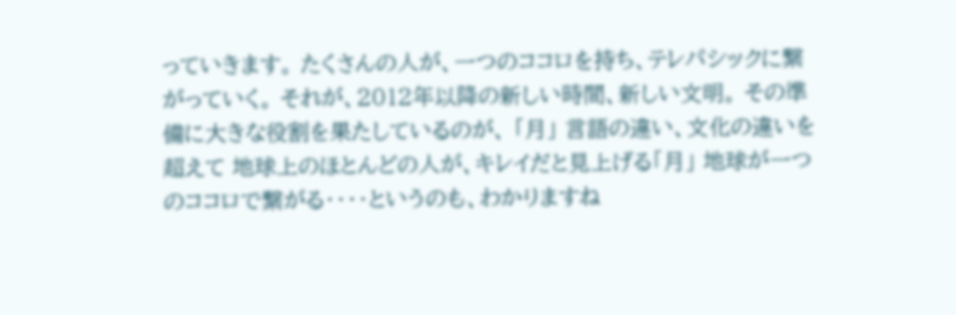っていきます。 たくさんの人が、一つのココロを持ち、テレパシックに繋がっていく。 それが、2012年以降の新しい時間、新しい文明。 その準備に大きな役割を果たしているのが、 「月」 言語の違い、文化の違いを超えて 地球上のほとんどの人が、キレイだと見上げる「月」 地球が一つのココロで繋がる・・・・というのも、わかりますね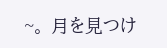~。 月を見つけ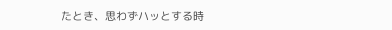たとき、思わずハッとする時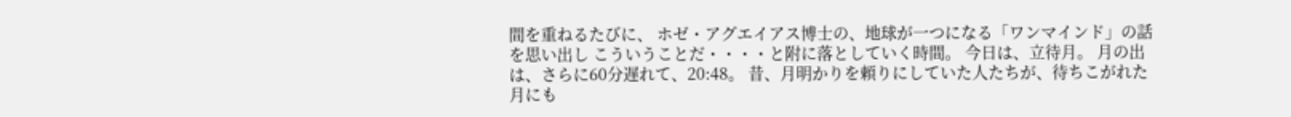間を重ねるたびに、 ホゼ・アグエイアス博士の、地球が一つになる「ワンマインド」の話を思い出し こういうことだ・・・・と附に落としていく時間。 今日は、立待月。 月の出は、さらに60分遅れて、20:48。 昔、月明かりを頼りにしていた人たちが、待ちこがれた月にも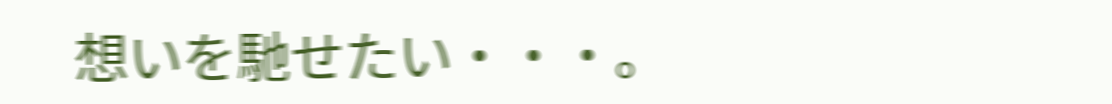想いを馳せたい・・・。